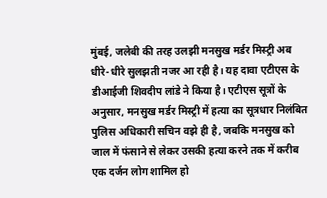मुंबई, जलेबी की तरह उलझी मनसुख मर्डर मिस्ट्री अब धीरे-धीरे सुलझती नजर आ रही है। यह दावा एटीएस के डीआईजी शिवदीप लांडे ने किया है। एटीएस सूत्रों के अनुसार, मनसुख मर्डर मिस्ट्री में हत्या का सूत्रधार निलंबित पुलिस अधिकारी सचिन वझे ही है, जबकि मनसुख को जाल में फंसाने से लेकर उसकी हत्या करने तक में करीब एक दर्जन लोग शामिल हो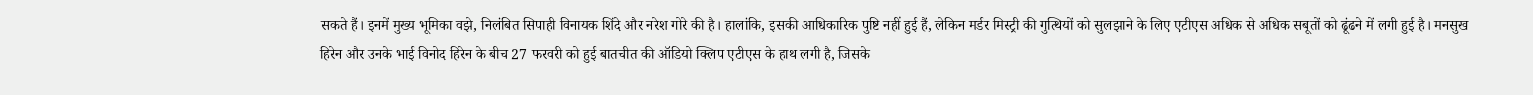सकते हैं। इनमें मुख्य भूमिका वझे, निलंबित सिपाही विनायक शिंदे और नरेश गोरे की है। हालांकि, इसकी आधिकारिक पुष्टि नहीं हुई हैं, लेकिन मर्डर मिस्ट्री की गुत्थियों को सुलझाने के लिए एटीएस अधिक से अधिक सबूतों को ढूंढने में लगी हुई है। मनसुख हिरेन और उनके भाई विनोद हिरेन के बीच 27 फरवरी को हुई बातचीत की ऑडियो क्लिप एटीएस के हाथ लगी है, जिसके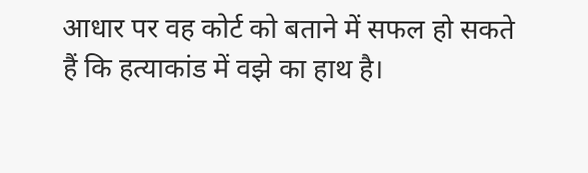आधार पर वह कोर्ट को बताने में सफल हो सकते हैं कि हत्याकांड में वझे का हाथ है।